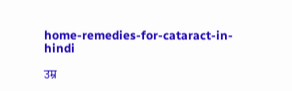home-remedies-for-cataract-in-hindi

उम्र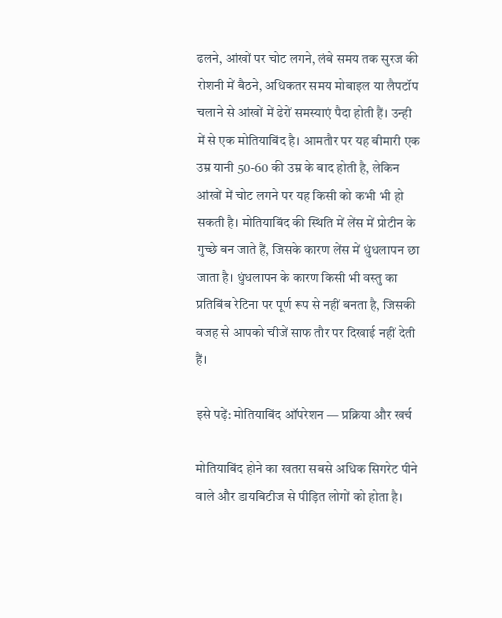ढलने, आंखों पर चोट लगने, लंबे समय तक सुरज की रोशनी में बैठने, अधिकतर समय मोबाइल या लैपटॉप चलाने से आंखों में ढेरों समस्याएं पैदा होती हैं। उन्ही में से एक मोतियाबिंद है। आमतौर पर यह बीमारी एक उम्र यानी 50-60 की उम्र के बाद होती है, लेकिन आंखों में चोट लगने पर यह किसी को कभी भी हो सकती है। मोतियाबिंद की स्थिति में लेंस में प्रोटीन के गुच्छे बन जाते हैं, जिसके कारण लेंस में धुंधलापन छा जाता है। धुंधलापन के कारण किसी भी वस्तु का प्रतिबिंब रेटिना पर पूर्ण रूप से नहीं बनता है, जिसकी वजह से आपको चीजें साफ तौर पर दिखाई नहीं देती हैं।

इसे पढ़ें: मोतियाबिंद ऑपरेशन — प्रक्रिया और खर्च

मोतियाबिंद होने का खतरा सबसे अधिक सिगरेट पीने वाले और डायबिटीज से पीड़ित लोगों को होता है।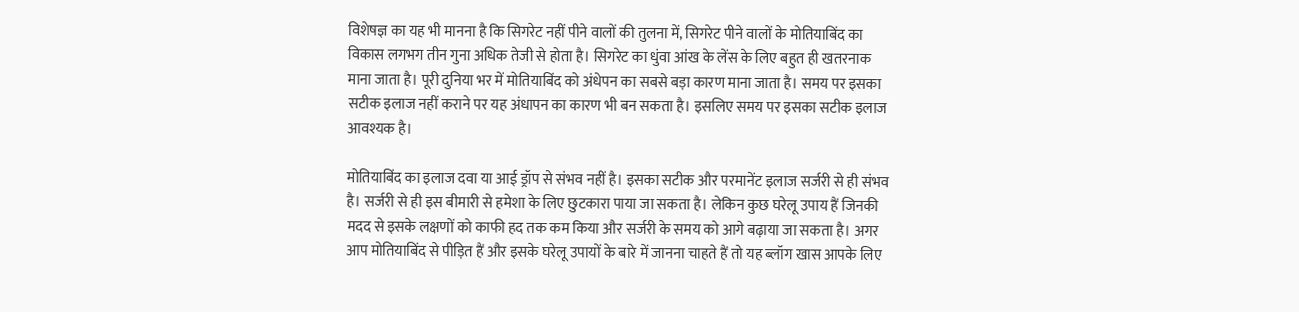विशेषज्ञ का यह भी मानना है कि सिगरेट नहीं पीने वालों की तुलना में, सिगरेट पीने वालों के मोतियाबिंद का विकास लगभग तीन गुना अधिक तेजी से होता है। सिगरेट का धुंवा आंख के लेंस के लिए बहुत ही खतरनाक माना जाता है। पूरी दुनिया भर में मोतियाबिंद को अंधेपन का सबसे बड़ा कारण माना जाता है। समय पर इसका सटीक इलाज नहीं कराने पर यह अंधापन का कारण भी बन सकता है। इसलिए समय पर इसका सटीक इलाज आवश्यक है।

मोतियाबिंद का इलाज दवा या आई ड्रॉप से संभव नहीं है। इसका सटीक और परमानेंट इलाज सर्जरी से ही संभव है। सर्जरी से ही इस बीमारी से हमेशा के लिए छुटकारा पाया जा सकता है। लेकिन कुछ घरेलू उपाय हैं जिनकी मदद से इसके लक्षणों को काफी हद तक कम किया और सर्जरी के समय को आगे बढ़ाया जा सकता है। अगर आप मोतियाबिंद से पीड़ित हैं और इसके घरेलू उपायों के बारे में जानना चाहते हैं तो यह ब्लॉग खास आपके लिए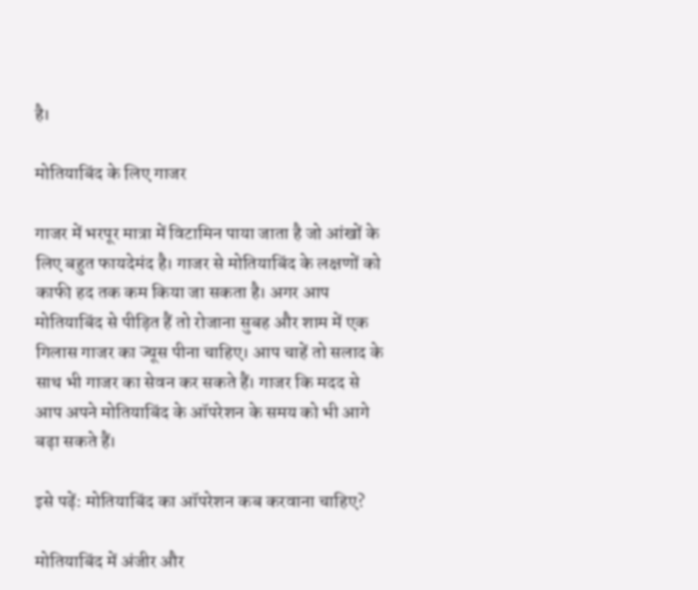है।

मोतियाबिंद के लिए गाजर

गाजर में भरपूर मात्रा में विटामिन पाया जाता है जो आंखों के लिए बहुत फायदेमंद है। गाजर से मोतियाबिंद के लक्षणों को काफी हद तक कम किया जा सकता है। अगर आप मोतियाबिंद से पीड़ित हैं तो रोजाना सुबह और शाम में एक गिलास गाजर का ज्यूस पीना चाहिए। आप चाहें तो सलाद के साथ भी गाजर का सेवन कर सकते हैं। गाजर कि मदद से आप अपने मोतियाबिंद के ऑपरेशन के समय को भी आगे बढ़ा सकते हैं।

इसे पढ़ें: मोतियाबिंद का ऑपरेशन कब करवाना चाहिए?

मोतियाबिंद में अंजीर और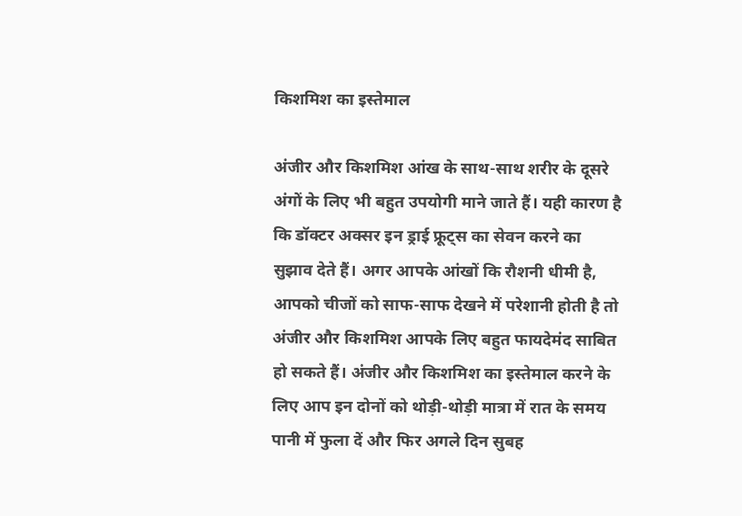किशमिश का इस्तेमाल

अंजीर और किशमिश आंख के साथ-साथ शरीर के दूसरे अंगों के लिए भी बहुत उपयोगी माने जाते हैं। यही कारण है कि डॉक्टर अक्सर इन ड्राई फ्रूट्स का सेवन करने का सुझाव देते हैं। अगर आपके आंखों कि रौशनी धीमी है, आपको चीजों को साफ-साफ देखने में परेशानी होती है तो अंजीर और किशमिश आपके लिए बहुत फायदेमंद साबित हो सकते हैं। अंजीर और किशमिश का इस्तेमाल करने के लिए आप इन दोनों को थोड़ी-थोड़ी मात्रा में रात के समय पानी में फुला दें और फिर अगले दिन सुबह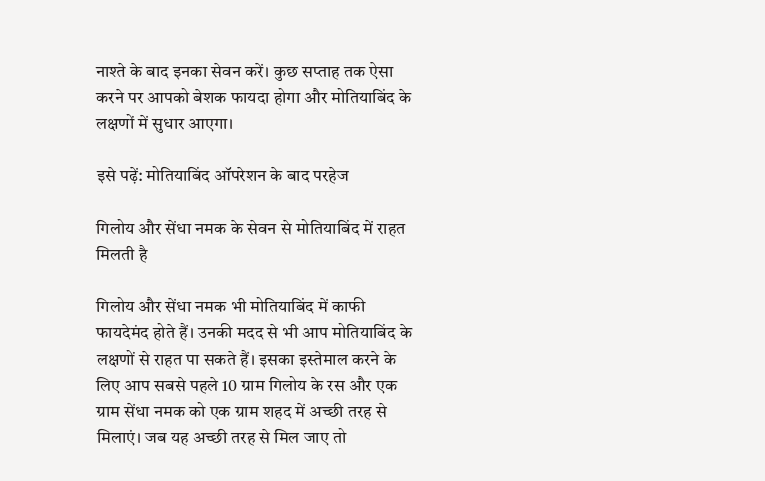नाश्ते के बाद इनका सेवन करें। कुछ सप्ताह तक ऐसा करने पर आपको बेशक फायदा होगा और मोतियाबिंद के लक्षणों में सुधार आएगा।

इसे पढ़ें: मोतियाबिंद ऑपरेशन के बाद परहेज

गिलोय और सेंधा नमक के सेवन से मोतियाबिंद में राहत मिलती है

गिलोय और सेंधा नमक भी मोतियाबिंद में काफी फायदेमंद होते हैं। उनकी मदद से भी आप मोतियाबिंद के लक्षणों से राहत पा सकते हैं। इसका इस्तेमाल करने के लिए आप सबसे पहले 10 ग्राम गिलोय के रस और एक ग्राम सेंधा नमक को एक ग्राम शहद में अच्छी तरह से मिलाएं। जब यह अच्छी तरह से मिल जाए तो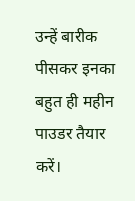उन्हें बारीक पीसकर इनका बहुत ही महीन पाउडर तैयार करें।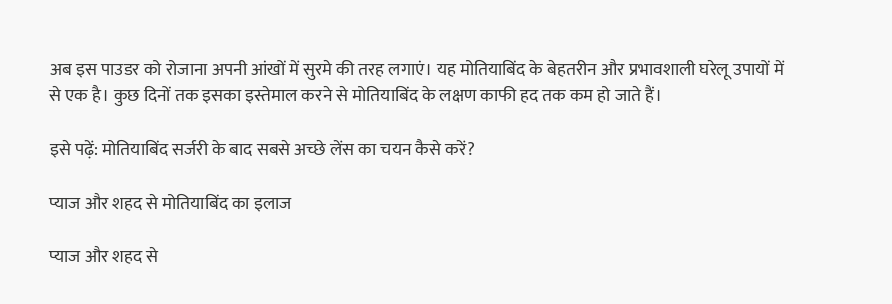अब इस पाउडर को रोजाना अपनी आंखों में सुरमे की तरह लगाएं। यह मोतियाबिंद के बेहतरीन और प्रभावशाली घरेलू उपायों में से एक है। कुछ दिनों तक इसका इस्तेमाल करने से मोतियाबिंद के लक्षण काफी हद तक कम हो जाते हैं।

इसे पढ़ें: मोतियाबिंद सर्जरी के बाद सबसे अच्छे लेंस का चयन कैसे करें?

प्याज और शहद से मोतियाबिंद का इलाज

प्याज और शहद से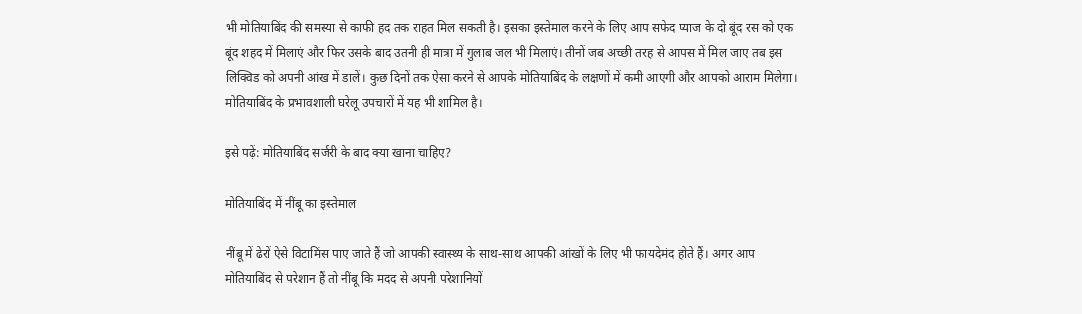भी मोतियाबिंद की समस्या से काफी हद तक राहत मिल सकती है। इसका इस्तेमाल करने के लिए आप सफेद प्याज के दो बूंद रस को एक बूंद शहद में मिलाएं और फिर उसके बाद उतनी ही मात्रा में गुलाब जल भी मिलाएं। तीनों जब अच्छी तरह से आपस में मिल जाए तब इस लिक्विड को अपनी आंख में डालें। कुछ दिनों तक ऐसा करने से आपके मोतियाबिंद के लक्षणों में कमी आएगी और आपको आराम मिलेगा। मोतियाबिंद के प्रभावशाली घरेलू उपचारों में यह भी शामिल है।

इसे पढ़ें: मोतियाबिंद सर्जरी के बाद क्या खाना चाहिए?

मोतियाबिंद में नींबू का इस्तेमाल

नींबू में ढेरों ऐसे विटामिंस पाए जाते हैं जो आपकी स्वास्थ्य के साथ-साथ आपकी आंखों के लिए भी फायदेमंद होते हैं। अगर आप मोतियाबिंद से परेशान हैं तो नींबू कि मदद से अपनी परेशानियों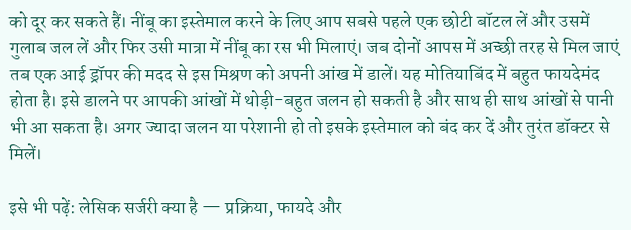को दूर कर सकते हैं। नींबू का इस्तेमाल करने के लिए आप सबसे पहले एक छोटी बॉटल लें और उसमें गुलाब जल लें और फिर उसी मात्रा में नींबू का रस भी मिलाएं। जब दोनों आपस में अच्छी तरह से मिल जाएं तब एक आई ड्रॉपर की मदद से इस मिश्रण को अपनी आंख में डालें। यह मोतियाबिंद में बहुत फायदेमंद होता है। इसे डालने पर आपकी आंखों में थोड़ी-बहुत जलन हो सकती है और साथ ही साथ आंखों से पानी भी आ सकता है। अगर ज्यादा जलन या परेशानी हो तो इसके इस्तेमाल को बंद कर दें और तुरंत डॉक्टर से मिलें।

इसे भी पढ़ें: लेसिक सर्जरी क्या है — प्रक्रिया, फायदे और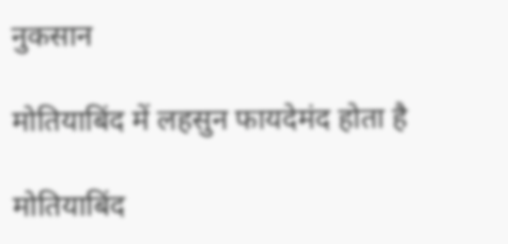नुकसान

मोतियाबिंद में लहसुन फायदेमंद होता है

मोतियाबिंद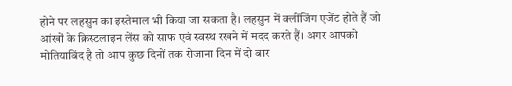होने पर लहसुन का इस्तेमाल भी किया जा सकता है। लहसुन में क्लींजिंग एजेंट होते हैं जो आंखों के क्रिस्टलाइन लेंस को साफ एवं स्वस्थ रखने में मदद करते हैं। अगर आपको मोतियाबिंद है तो आप कुछ दिनों तक रोजाना दिन में दो बार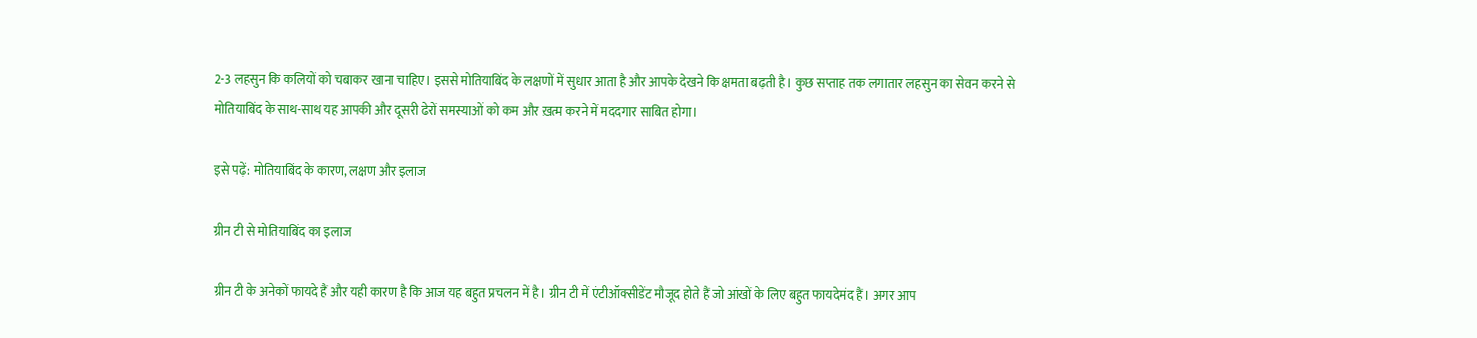2-3 लहसुन कि कलियों को चबाकर खाना चाहिए। इससे मोतियाबिंद के लक्षणों में सुधार आता है और आपके देखने कि क्षमता बढ़ती है। कुछ सप्ताह तक लगातार लहसुन का सेवन करने से मोतियाबिंद के साथ-साथ यह आपकी और दूसरी ढेरों समस्याओं को कम और ख़त्म करने में मददगार साबित होगा।

इसे पढ़ें: मोतियाबिंद के कारण, लक्षण और इलाज

ग्रीन टी से मोतियाबिंद का इलाज

ग्रीन टी के अनेकों फायदे हैं और यही कारण है कि आज यह बहुत प्रचलन में है। ग्रीन टी में एंटीऑक्सीडेंट मौजूद होते हैं जो आंखों के लिए बहुत फायदेमंद हैं। अगर आप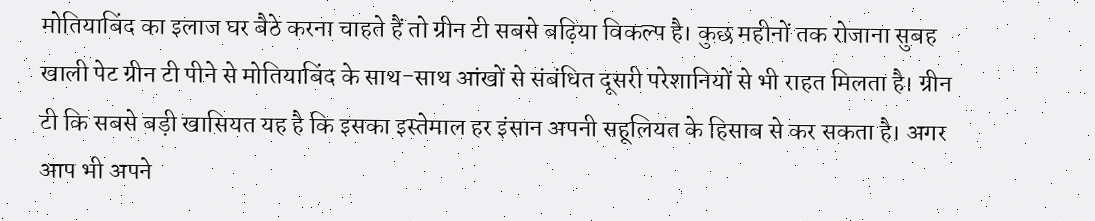मोतियाबिंद का इलाज घर बैठे करना चाहते हैं तो ग्रीन टी सबसे बढ़िया विकल्प है। कुछ महीनों तक रोजाना सुबह खाली पेट ग्रीन टी पीने से मोतियाबिंद के साथ-साथ आंखों से संबंधित दूसरी परेशानियों से भी राहत मिलता है। ग्रीन टी कि सबसे बड़ी खासियत यह है कि इसका इस्तेमाल हर इंसान अपनी सहूलियत के हिसाब से कर सकता है। अगर आप भी अपने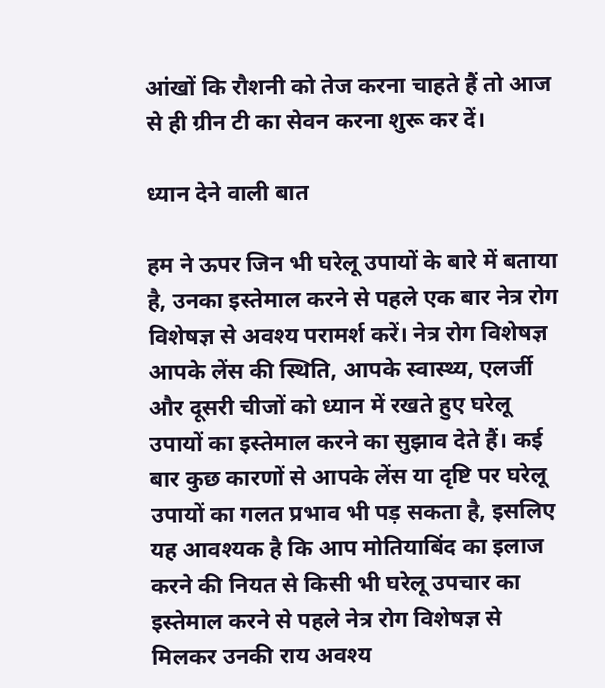आंखों कि रौशनी को तेज करना चाहते हैं तो आज से ही ग्रीन टी का सेवन करना शुरू कर दें।

ध्यान देने वाली बात

हम ने ऊपर जिन भी घरेलू उपायों के बारे में बताया है, उनका इस्तेमाल करने से पहले एक बार नेत्र रोग विशेषज्ञ से अवश्य परामर्श करें। नेत्र रोग विशेषज्ञ आपके लेंस की स्थिति, आपके स्वास्थ्य, एलर्जी और दूसरी चीजों को ध्यान में रखते हुए घरेलू उपायों का इस्तेमाल करने का सुझाव देते हैं। कई बार कुछ कारणों से आपके लेंस या दृष्टि पर घरेलू उपायों का गलत प्रभाव भी पड़ सकता है, इसलिए यह आवश्यक है कि आप मोतियाबिंद का इलाज करने की नियत से किसी भी घरेलू उपचार का इस्तेमाल करने से पहले नेत्र रोग विशेषज्ञ से मिलकर उनकी राय अवश्य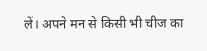लें। अपने मन से किसी भी चीज का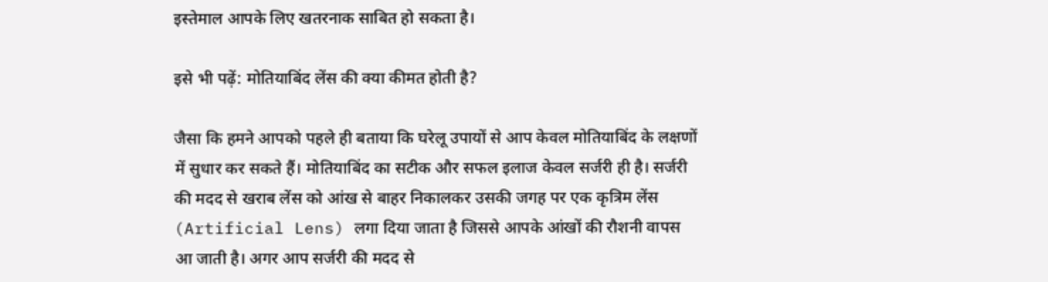इस्तेमाल आपके लिए खतरनाक साबित हो सकता है।

इसे भी पढ़ें: मोतियाबिंद लेंस की क्या कीमत होती है?

जैसा कि हमने आपको पहले ही बताया कि घरेलू उपायों से आप केवल मोतियाबिंद के लक्षणों में सुधार कर सकते हैं। मोतियाबिंद का सटीक और सफल इलाज केवल सर्जरी ही है। सर्जरी की मदद से खराब लेंस को आंख से बाहर निकालकर उसकी जगह पर एक कृत्रिम लेंस (Artificial Lens) लगा दिया जाता है जिससे आपके आंखों की रौशनी वापस आ जाती है। अगर आप सर्जरी की मदद से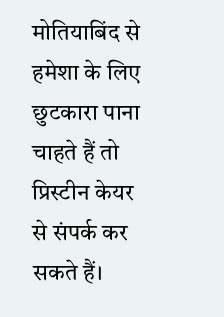मोतियाबिंद से हमेशा के लिए छुटकारा पाना चाहते हैं तो प्रिस्टीन केयर से संपर्क कर सकते हैं।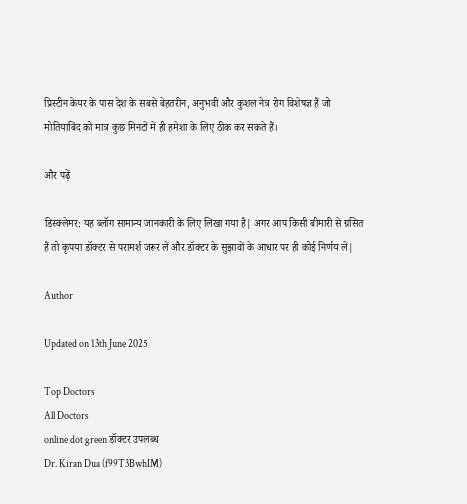प्रिस्टीन केयर के पास देश के सबसे बेहतरीन, अनुभवी और कुशल नेत्र रोग विशेषज्ञ हैं जो मोतियाबिंद को मात्र कुछ मिनटों में ही हमेशा के लिए ठीक कर सकते हैं।

और पढ़ें

डिस्क्लेमर: यह ब्लॉग सामान्य जानकारी के लिए लिखा गया है| अगर आप किसी बीमारी से ग्रसित हैं तो कृपया डॉक्टर से परामर्श जरूर लें और डॉक्टर के सुझावों के आधार पर ही कोई निर्णय लें|

Author

Updated on 13th June 2025

Top Doctors
All Doctors
online dot green डॉक्टर उपलब्ध
Dr. Kiran Dua (f99T3BwhIM)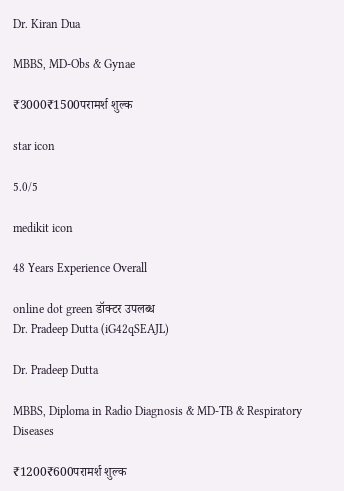Dr. Kiran Dua

MBBS, MD-Obs & Gynae

₹3000₹1500परामर्श शुल्क

star icon

5.0/5

medikit icon

48 Years Experience Overall

online dot green डॉक्टर उपलब्ध
Dr. Pradeep Dutta (iG42qSEAJL)

Dr. Pradeep Dutta

MBBS, Diploma in Radio Diagnosis & MD-TB & Respiratory Diseases

₹1200₹600परामर्श शुल्क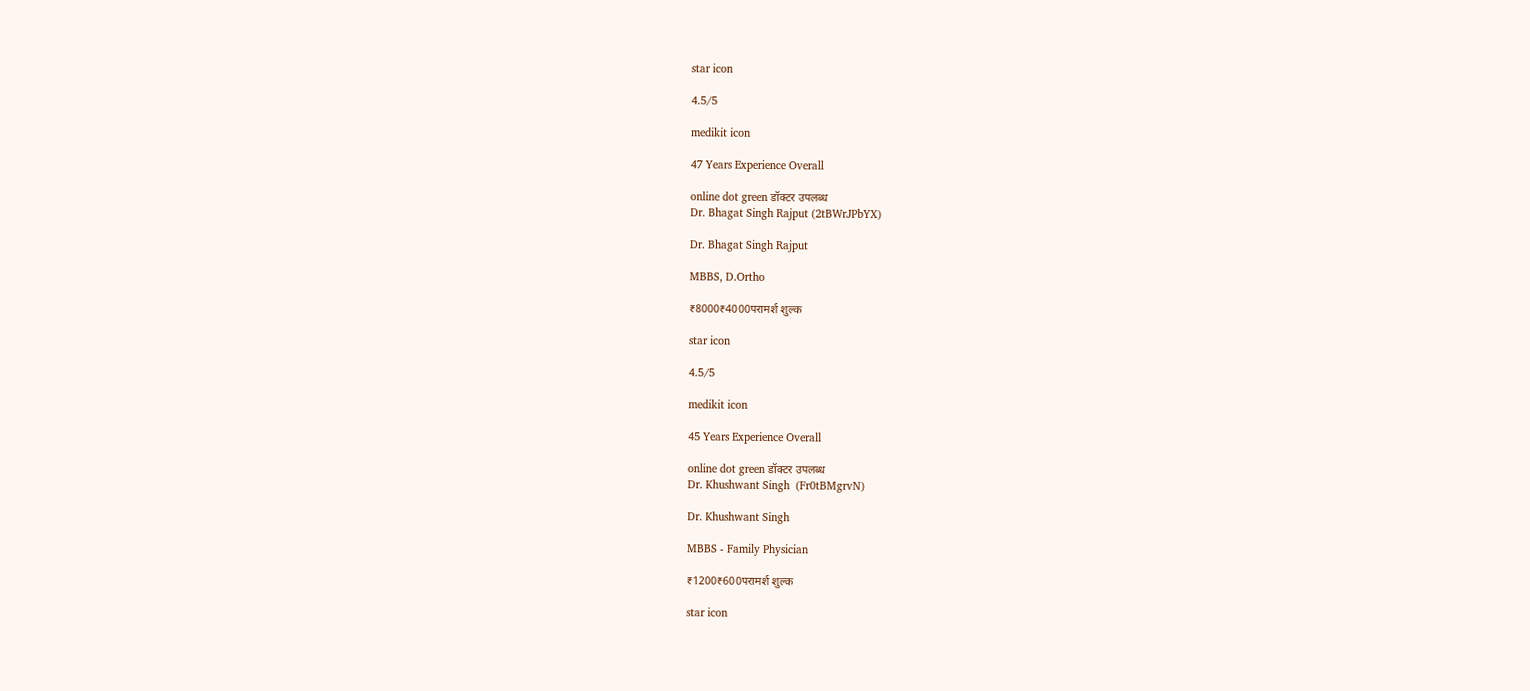star icon

4.5/5

medikit icon

47 Years Experience Overall

online dot green डॉक्टर उपलब्ध
Dr. Bhagat Singh Rajput (2tBWrJPbYX)

Dr. Bhagat Singh Rajput

MBBS, D.Ortho

₹8000₹4000परामर्श शुल्क

star icon

4.5/5

medikit icon

45 Years Experience Overall

online dot green डॉक्टर उपलब्ध
Dr. Khushwant Singh  (Fr0tBMgrvN)

Dr. Khushwant Singh

MBBS - Family Physician

₹1200₹600परामर्श शुल्क

star icon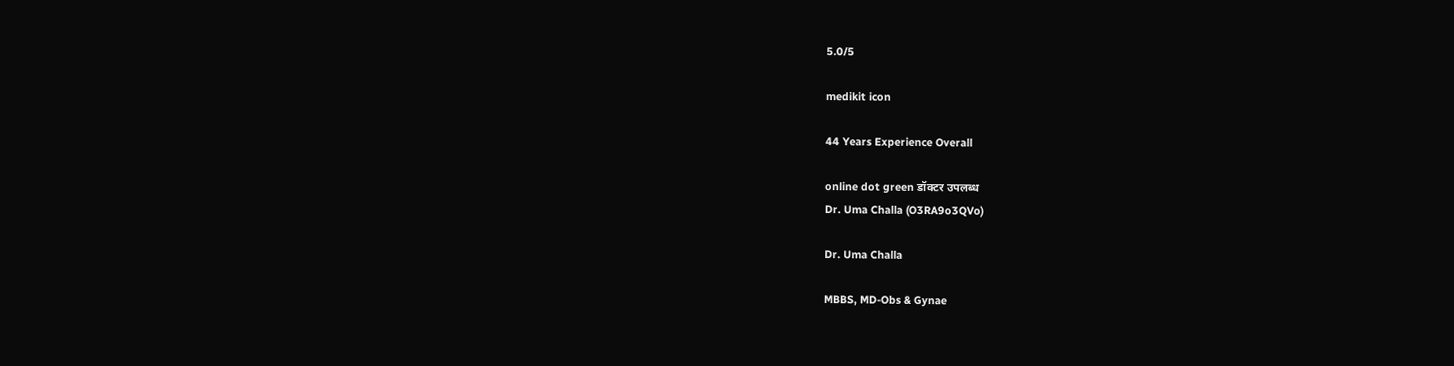5.0/5

medikit icon

44 Years Experience Overall

online dot green डॉक्टर उपलब्ध
Dr. Uma Challa (O3RA9o3QVo)

Dr. Uma Challa

MBBS, MD-Obs & Gynae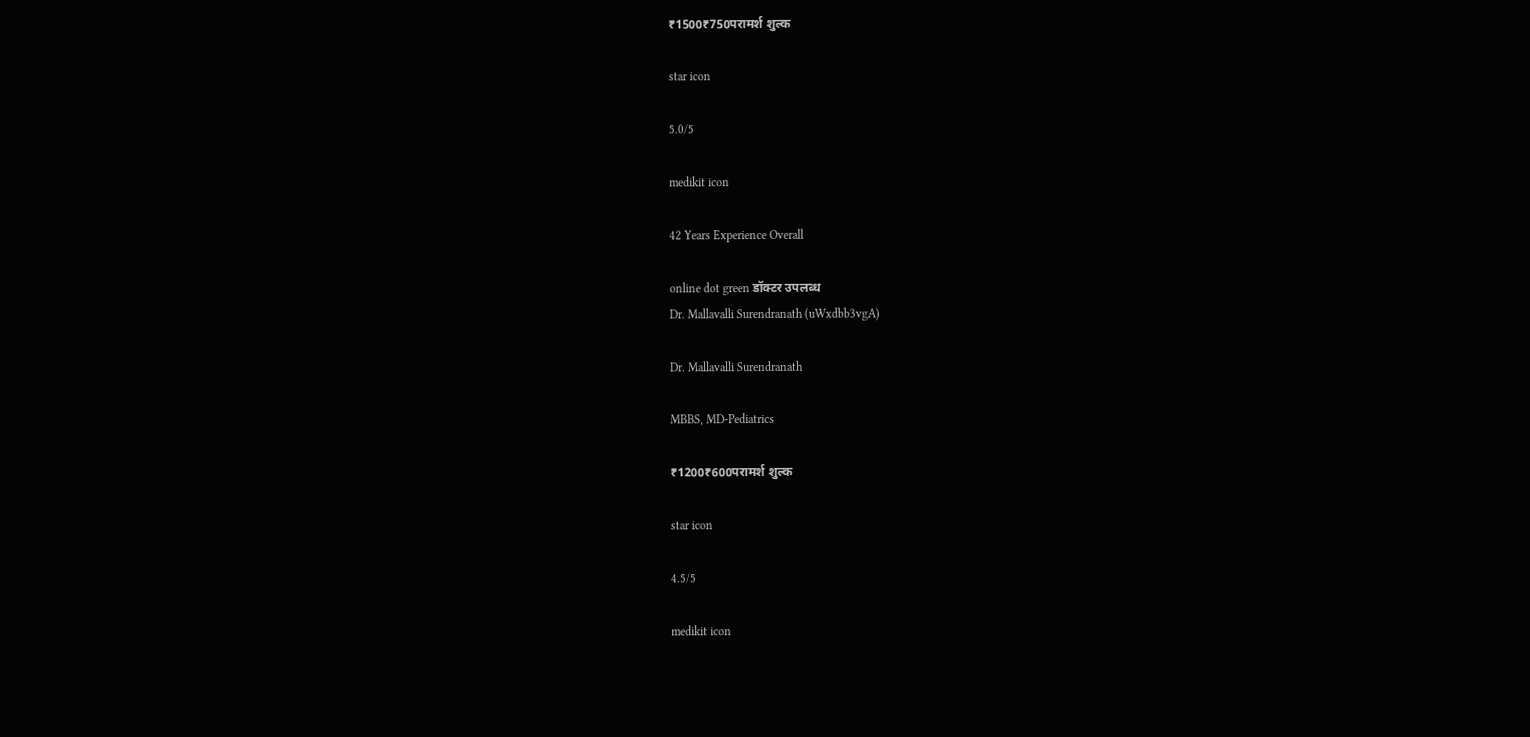₹1500₹750परामर्श शुल्क

star icon

5.0/5

medikit icon

42 Years Experience Overall

online dot green डॉक्टर उपलब्ध
Dr. Mallavalli Surendranath (uWxdbb3vgA)

Dr. Mallavalli Surendranath

MBBS, MD-Pediatrics

₹1200₹600परामर्श शुल्क

star icon

4.5/5

medikit icon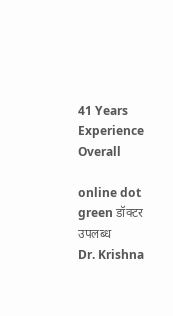41 Years Experience Overall

online dot green डॉक्टर उपलब्ध
Dr. Krishna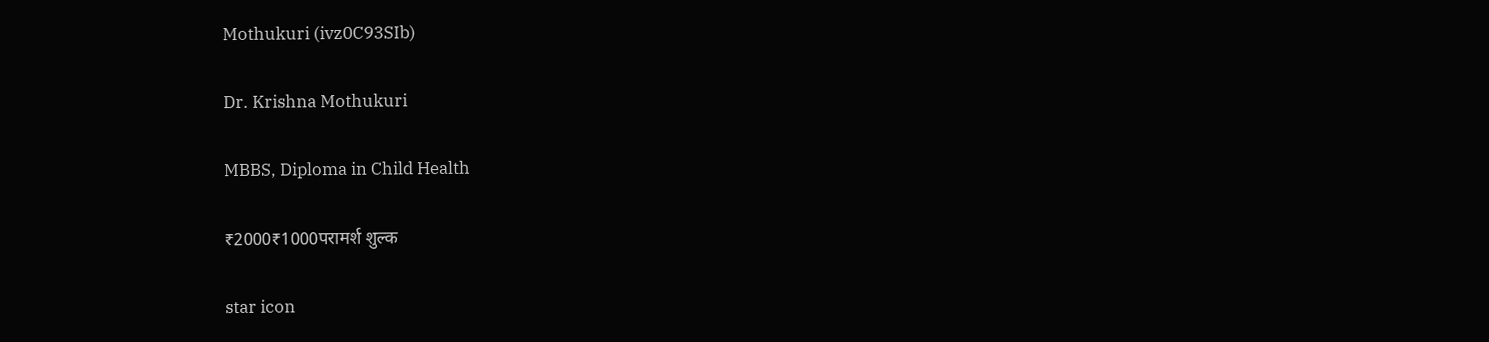Mothukuri (ivz0C93SIb)

Dr. Krishna Mothukuri

MBBS, Diploma in Child Health

₹2000₹1000परामर्श शुल्क

star icon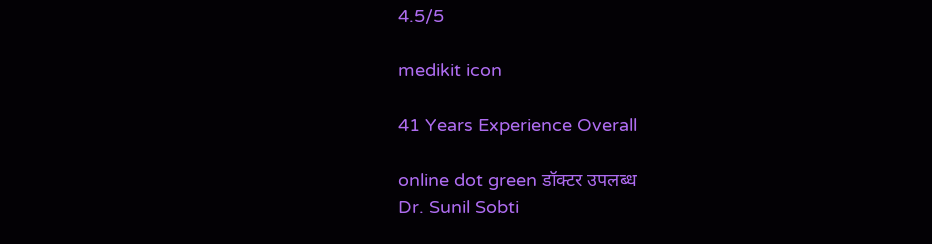4.5/5

medikit icon

41 Years Experience Overall

online dot green डॉक्टर उपलब्ध
Dr. Sunil Sobti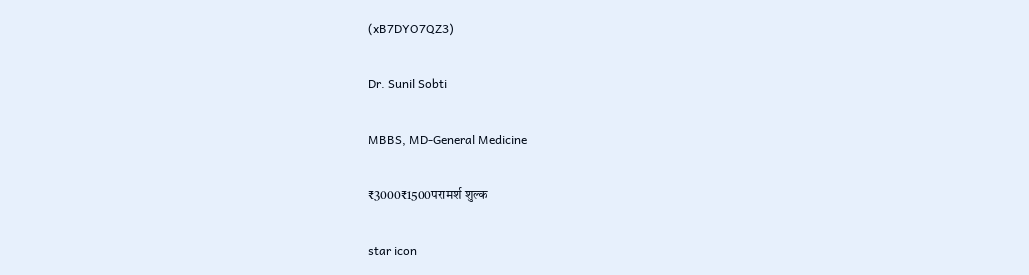(xB7DYO7QZ3)

Dr. Sunil Sobti

MBBS, MD-General Medicine

₹3000₹1500परामर्श शुल्क

star icon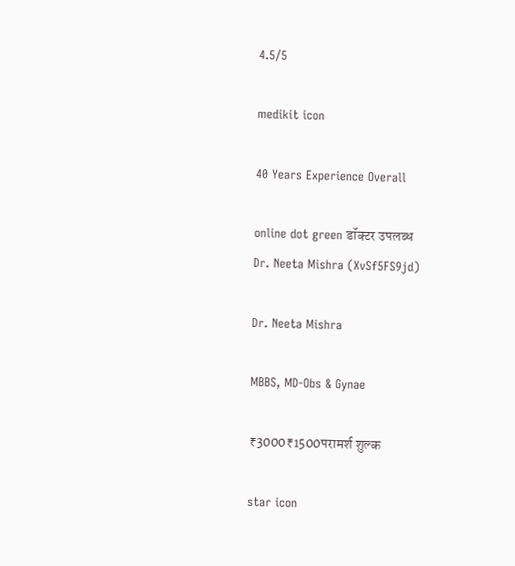4.5/5

medikit icon

40 Years Experience Overall

online dot green डॉक्टर उपलब्ध
Dr. Neeta Mishra (XvSf5FS9jd)

Dr. Neeta Mishra

MBBS, MD-Obs & Gynae

₹3000₹1500परामर्श शुल्क

star icon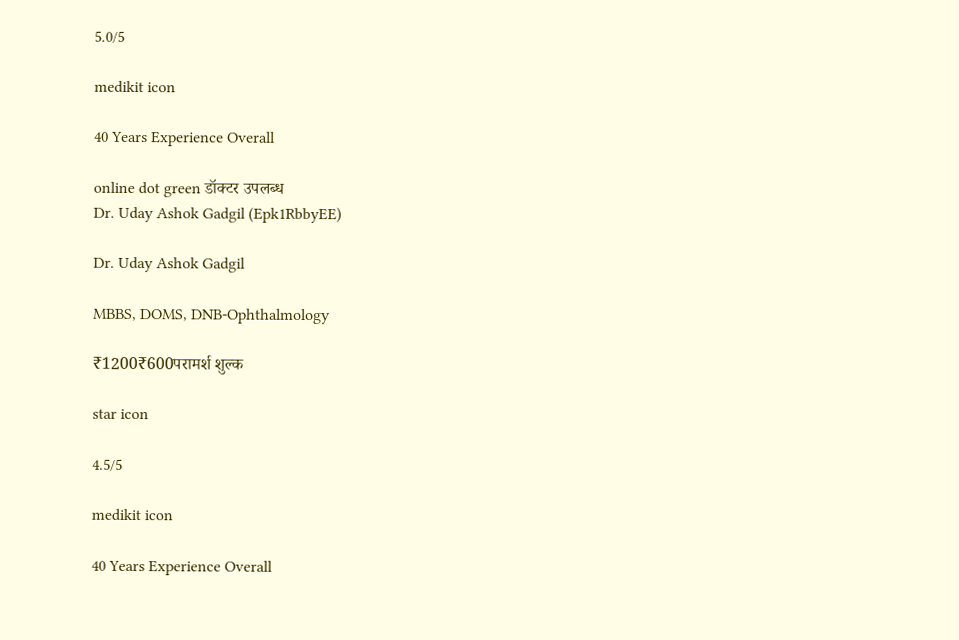5.0/5

medikit icon

40 Years Experience Overall

online dot green डॉक्टर उपलब्ध
Dr. Uday Ashok Gadgil (Epk1RbbyEE)

Dr. Uday Ashok Gadgil

MBBS, DOMS, DNB-Ophthalmology

₹1200₹600परामर्श शुल्क

star icon

4.5/5

medikit icon

40 Years Experience Overall